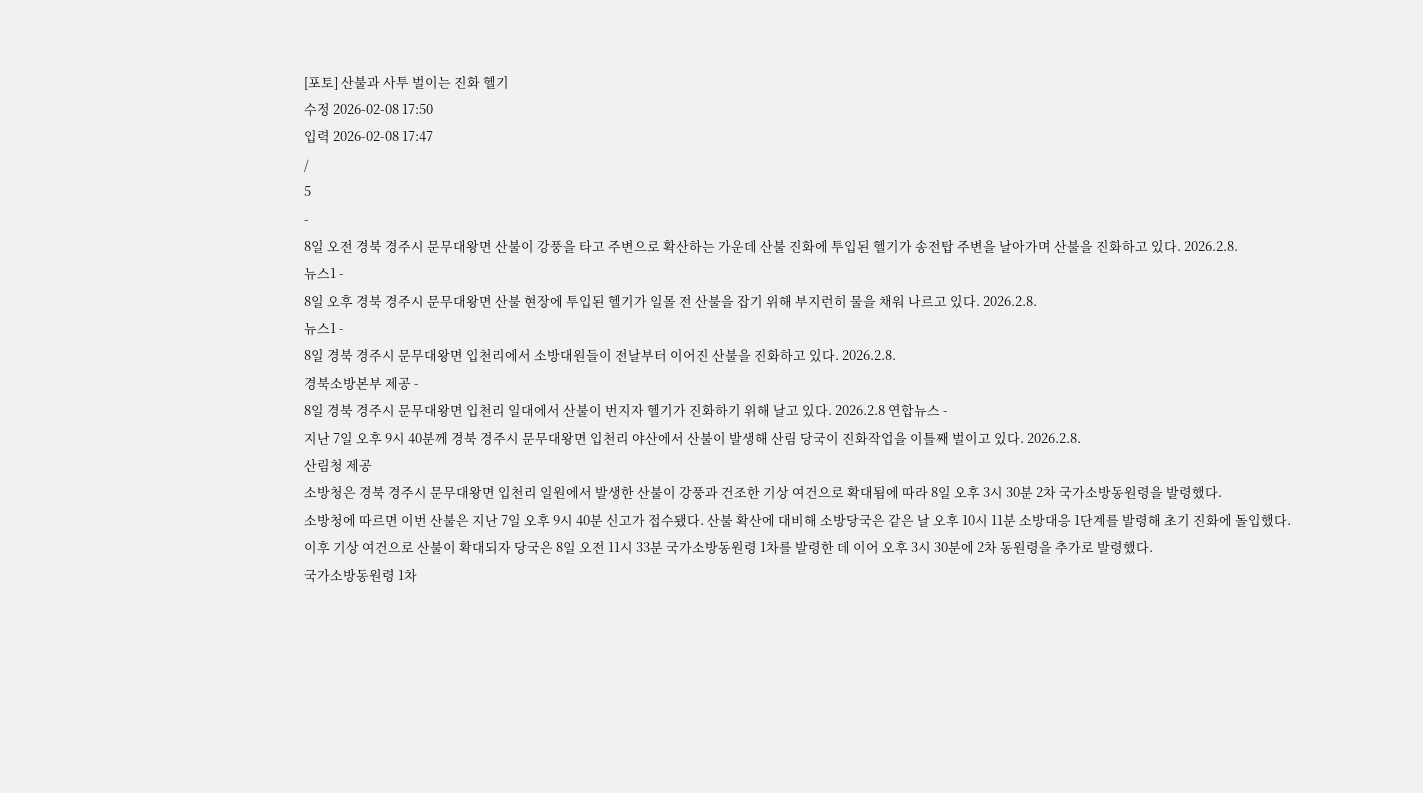[포토] 산불과 사투 벌이는 진화 헬기
수정 2026-02-08 17:50
입력 2026-02-08 17:47
/
5
-
8일 오전 경북 경주시 문무대왕면 산불이 강풍을 타고 주변으로 확산하는 가운데 산불 진화에 투입된 헬기가 송전탑 주변을 날아가며 산불을 진화하고 있다. 2026.2.8.
뉴스1 -
8일 오후 경북 경주시 문무대왕면 산불 현장에 투입된 헬기가 일몰 전 산불을 잡기 위해 부지런히 물을 채워 나르고 있다. 2026.2.8.
뉴스1 -
8일 경북 경주시 문무대왕면 입천리에서 소방대원들이 전날부터 이어진 산불을 진화하고 있다. 2026.2.8.
경북소방본부 제공 -
8일 경북 경주시 문무대왕면 입천리 일대에서 산불이 번지자 헬기가 진화하기 위해 날고 있다. 2026.2.8 연합뉴스 -
지난 7일 오후 9시 40분께 경북 경주시 문무대왕면 입천리 야산에서 산불이 발생해 산림 당국이 진화작업을 이틀째 벌이고 있다. 2026.2.8.
산림청 제공
소방청은 경북 경주시 문무대왕면 입천리 일원에서 발생한 산불이 강풍과 건조한 기상 여건으로 확대됨에 따라 8일 오후 3시 30분 2차 국가소방동원령을 발령했다.
소방청에 따르면 이번 산불은 지난 7일 오후 9시 40분 신고가 접수됐다. 산불 확산에 대비해 소방당국은 같은 날 오후 10시 11분 소방대응 1단계를 발령해 초기 진화에 돌입했다.
이후 기상 여건으로 산불이 확대되자 당국은 8일 오전 11시 33분 국가소방동원령 1차를 발령한 데 이어 오후 3시 30분에 2차 동원령을 추가로 발령했다.
국가소방동원령 1차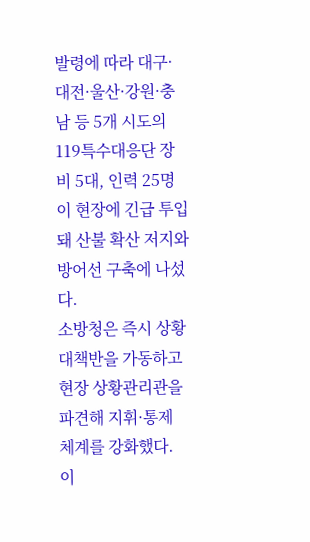발령에 따라 대구·대전·울산·강원·충남 등 5개 시도의 119특수대응단 장비 5대, 인력 25명이 현장에 긴급 투입돼 산불 확산 저지와 방어선 구축에 나섰다.
소방청은 즉시 상황대책반을 가동하고 현장 상황관리관을 파견해 지휘·통제 체계를 강화했다. 이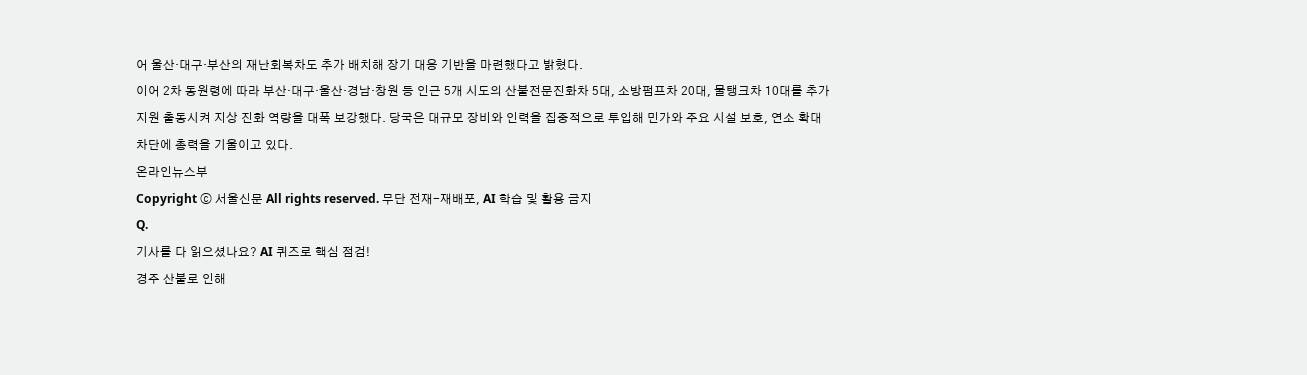어 울산·대구·부산의 재난회복차도 추가 배치해 장기 대응 기반을 마련했다고 밝혔다.
이어 2차 동원령에 따라 부산·대구·울산·경남·창원 등 인근 5개 시도의 산불전문진화차 5대, 소방펌프차 20대, 물탱크차 10대를 추가 지원 출동시켜 지상 진화 역량을 대폭 보강했다. 당국은 대규모 장비와 인력을 집중적으로 투입해 민가와 주요 시설 보호, 연소 확대 차단에 총력을 기울이고 있다.
온라인뉴스부
Copyright ⓒ 서울신문 All rights reserved. 무단 전재-재배포, AI 학습 및 활용 금지
Q.
기사를 다 읽으셨나요? AI 퀴즈로 핵심 점검!
경주 산불로 인해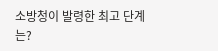소방청이 발령한 최고 단계는?